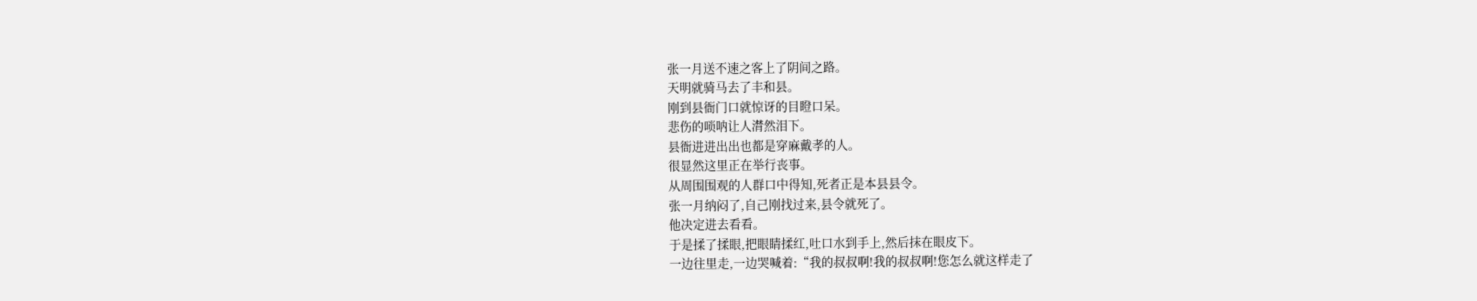张一月送不速之客上了阴间之路。
天明就骑马去了丰和县。
刚到县衙门口就惊讶的目瞪口呆。
悲伤的唢呐让人潸然泪下。
县衙进进出出也都是穿麻戴孝的人。
很显然这里正在举行丧事。
从周围围观的人群口中得知,死者正是本县县令。
张一月纳闷了,自己刚找过来,县令就死了。
他决定进去看看。
于是揉了揉眼,把眼睛揉红,吐口水到手上,然后抹在眼皮下。
一边往里走,一边哭喊着:“我的叔叔啊!我的叔叔啊!您怎么就这样走了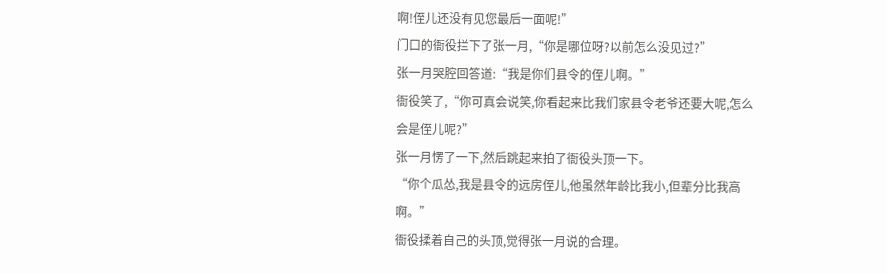啊!侄儿还没有见您最后一面呢!”
门口的衙役拦下了张一月,“你是哪位呀?以前怎么没见过?”
张一月哭腔回答道:“我是你们县令的侄儿啊。”
衙役笑了,“你可真会说笑,你看起来比我们家县令老爷还要大呢,怎么会是侄儿呢?”
张一月愣了一下,然后跳起来拍了衙役头顶一下。
“你个瓜怂,我是县令的远房侄儿,他虽然年龄比我小,但辈分比我高啊。”
衙役揉着自己的头顶,觉得张一月说的合理。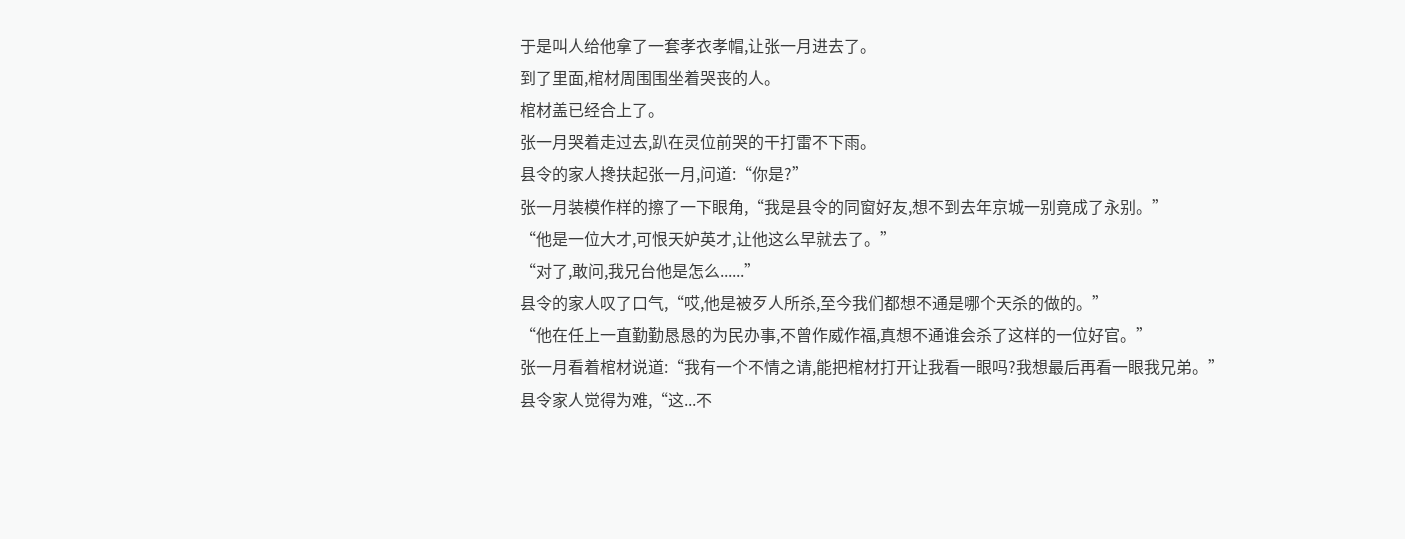于是叫人给他拿了一套孝衣孝帽,让张一月进去了。
到了里面,棺材周围围坐着哭丧的人。
棺材盖已经合上了。
张一月哭着走过去,趴在灵位前哭的干打雷不下雨。
县令的家人搀扶起张一月,问道:“你是?”
张一月装模作样的擦了一下眼角,“我是县令的同窗好友,想不到去年京城一别竟成了永别。”
“他是一位大才,可恨天妒英才,让他这么早就去了。”
“对了,敢问,我兄台他是怎么......”
县令的家人叹了口气,“哎,他是被歹人所杀,至今我们都想不通是哪个天杀的做的。”
“他在任上一直勤勤恳恳的为民办事,不曾作威作福,真想不通谁会杀了这样的一位好官。”
张一月看着棺材说道:“我有一个不情之请,能把棺材打开让我看一眼吗?我想最后再看一眼我兄弟。”
县令家人觉得为难,“这...不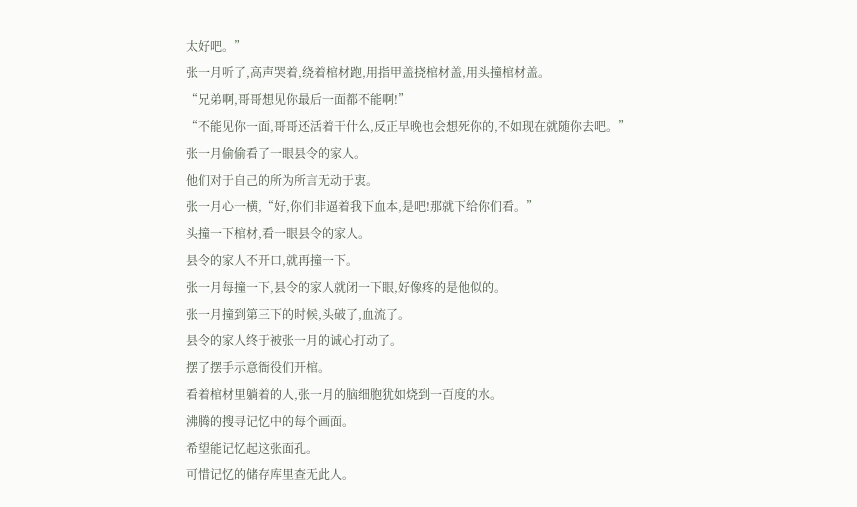太好吧。”
张一月听了,高声哭着,绕着棺材跑,用指甲盖挠棺材盖,用头撞棺材盖。
“兄弟啊,哥哥想见你最后一面都不能啊!”
“不能见你一面,哥哥还活着干什么,反正早晚也会想死你的,不如现在就随你去吧。”
张一月偷偷看了一眼县令的家人。
他们对于自己的所为所言无动于衷。
张一月心一横,“好,你们非逼着我下血本,是吧!那就下给你们看。”
头撞一下棺材,看一眼县令的家人。
县令的家人不开口,就再撞一下。
张一月每撞一下,县令的家人就闭一下眼,好像疼的是他似的。
张一月撞到第三下的时候,头破了,血流了。
县令的家人终于被张一月的诚心打动了。
摆了摆手示意衙役们开棺。
看着棺材里躺着的人,张一月的脑细胞犹如烧到一百度的水。
沸腾的搜寻记忆中的每个画面。
希望能记忆起这张面孔。
可惜记忆的储存库里查无此人。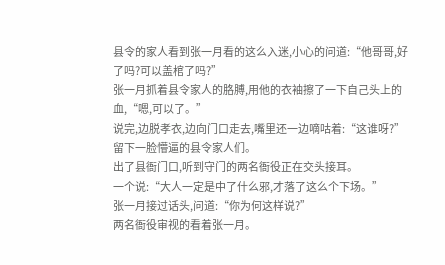县令的家人看到张一月看的这么入迷,小心的问道:“他哥哥,好了吗?可以盖棺了吗?”
张一月抓着县令家人的胳膊,用他的衣袖擦了一下自己头上的血,“嗯,可以了。”
说完,边脱孝衣,边向门口走去,嘴里还一边嘀咕着:“这谁呀?”
留下一脸懵逼的县令家人们。
出了县衙门口,听到守门的两名衙役正在交头接耳。
一个说:“大人一定是中了什么邪,才落了这么个下场。”
张一月接过话头,问道:“你为何这样说?”
两名衙役审视的看着张一月。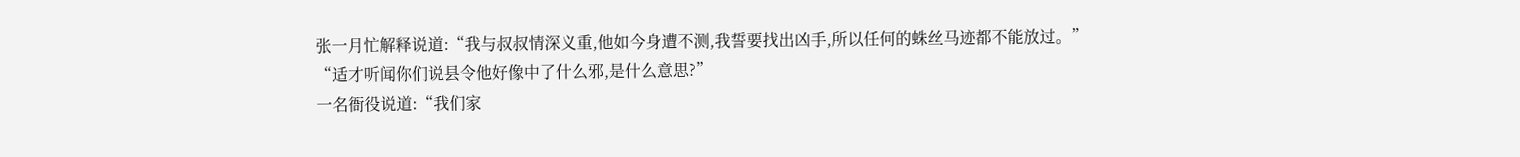张一月忙解释说道:“我与叔叔情深义重,他如今身遭不测,我誓要找出凶手,所以任何的蛛丝马迹都不能放过。”
“适才听闻你们说县令他好像中了什么邪,是什么意思?”
一名衙役说道:“我们家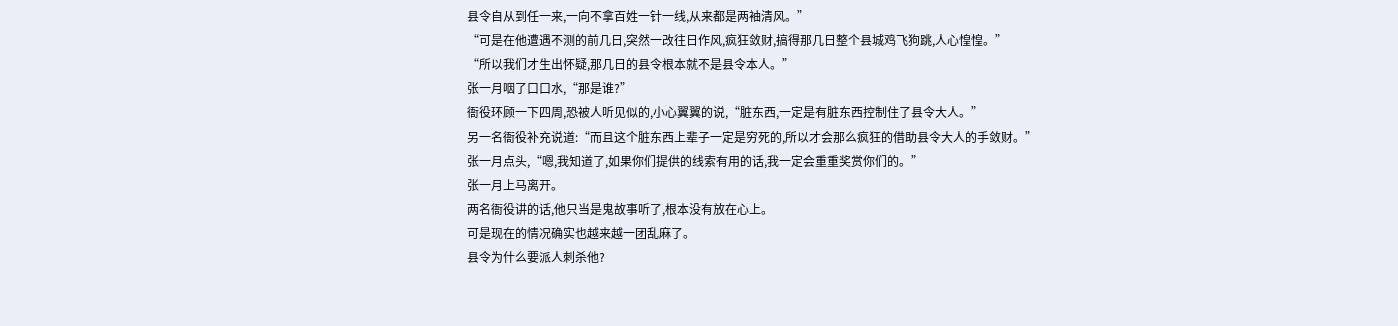县令自从到任一来,一向不拿百姓一针一线,从来都是两袖清风。”
“可是在他遭遇不测的前几日,突然一改往日作风,疯狂敛财,搞得那几日整个县城鸡飞狗跳,人心惶惶。”
“所以我们才生出怀疑,那几日的县令根本就不是县令本人。”
张一月咽了口口水,“那是谁?”
衙役环顾一下四周,恐被人听见似的,小心翼翼的说,“脏东西,一定是有脏东西控制住了县令大人。”
另一名衙役补充说道:“而且这个脏东西上辈子一定是穷死的,所以才会那么疯狂的借助县令大人的手敛财。”
张一月点头,“嗯,我知道了,如果你们提供的线索有用的话,我一定会重重奖赏你们的。”
张一月上马离开。
两名衙役讲的话,他只当是鬼故事听了,根本没有放在心上。
可是现在的情况确实也越来越一团乱麻了。
县令为什么要派人刺杀他?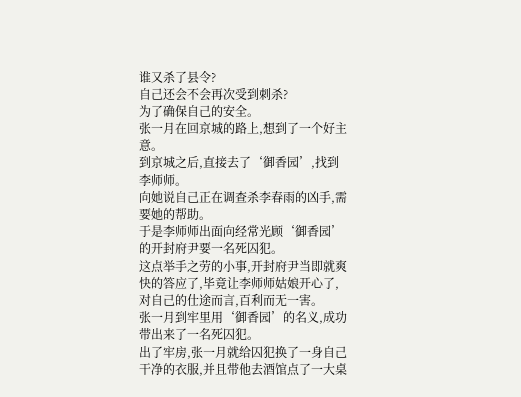谁又杀了县令?
自己还会不会再次受到刺杀?
为了确保自己的安全。
张一月在回京城的路上,想到了一个好主意。
到京城之后,直接去了‘御香园’,找到李师师。
向她说自己正在调查杀李春雨的凶手,需要她的帮助。
于是李师师出面向经常光顾‘御香园’的开封府尹要一名死囚犯。
这点举手之劳的小事,开封府尹当即就爽快的答应了,毕竟让李师师姑娘开心了,对自己的仕途而言,百利而无一害。
张一月到牢里用‘御香园’的名义,成功带出来了一名死囚犯。
出了牢房,张一月就给囚犯换了一身自己干净的衣服,并且带他去酒馆点了一大桌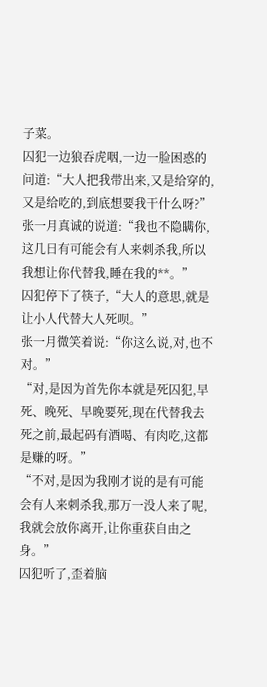子菜。
囚犯一边狼吞虎咽,一边一脸困惑的问道:“大人把我带出来,又是给穿的,又是给吃的,到底想要我干什么呀?”
张一月真诚的说道:“我也不隐瞒你,这几日有可能会有人来刺杀我,所以我想让你代替我,睡在我的**。”
囚犯停下了筷子,“大人的意思,就是让小人代替大人死呗。”
张一月微笑着说:“你这么说,对,也不对。”
“对,是因为首先你本就是死囚犯,早死、晚死、早晚要死,现在代替我去死之前,最起码有酒喝、有肉吃,这都是赚的呀。”
“不对,是因为我刚才说的是有可能会有人来刺杀我,那万一没人来了呢,我就会放你离开,让你重获自由之身。”
囚犯听了,歪着脑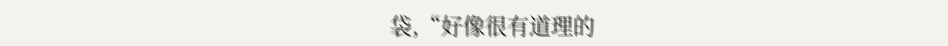袋,“好像很有道理的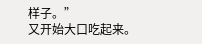样子。”
又开始大口吃起来。